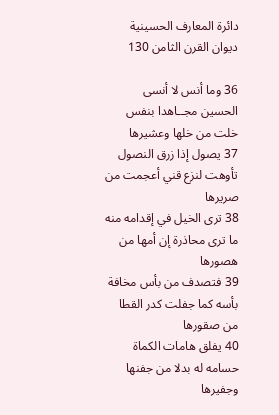دائرة المعارف الحسينية ديوان القرن الثامن 130

36 وما أنس لا أنسى الحسين مجــاهدا بنفس خلت من خلها وعشيرها
37 يصول إذا زرق النصول تأوهت لنزع قني أعجمت من صريرها
38 ترى الخيل في إقدامه منه ما ترى محاذرة إن أمها من هصورها
39 فتصدف من بأس مخافة بأسه كما جفلت كدر القطا من صقورها
40 يفلق هامات الكماة حسامه له بدلا من جفنها وجفيرها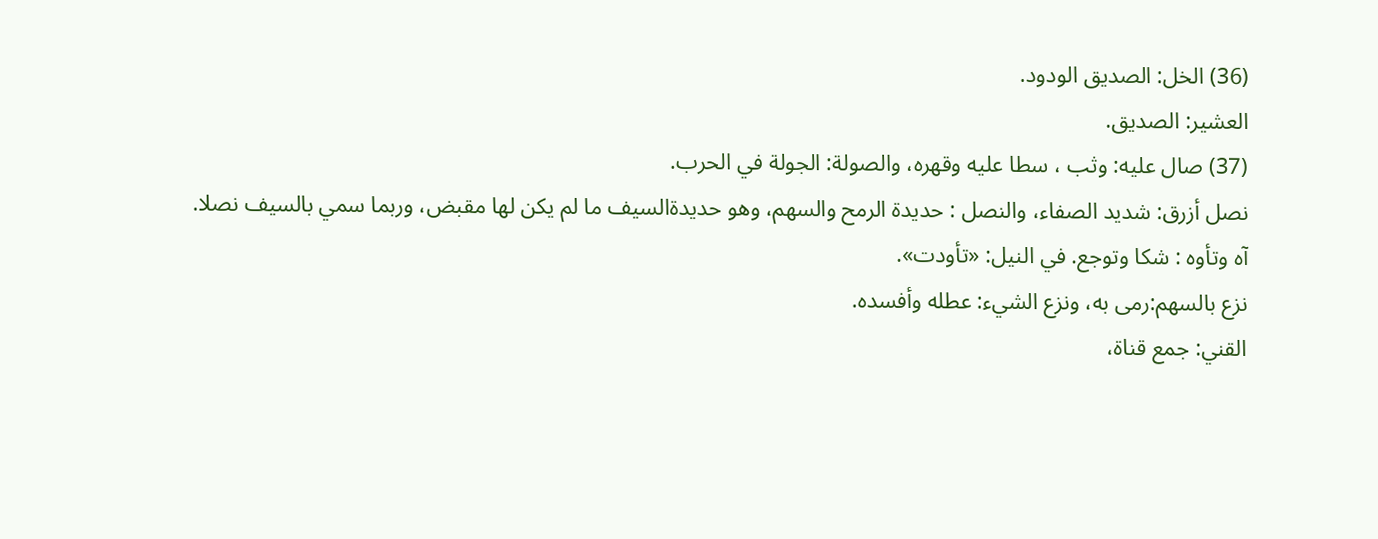(36) الخل: الصديق الودود.
العشير: الصديق.
(37) صال عليه: وثب ، سطا عليه وقهره، والصولة: الجولة في الحرب.
نصل أزرق: شديد الصفاء، والنصل : حديدة الرمح والسهم، وهو حديدةالسيف ما لم يكن لها مقبض، وربما سمي بالسيف نصلا.
آه وتأوه : شكا وتوجع. في النيل: «تأودت».
نزع بالسهم:رمى به، ونزع الشيء: عطله وأفسده.
القني: جمع قناة،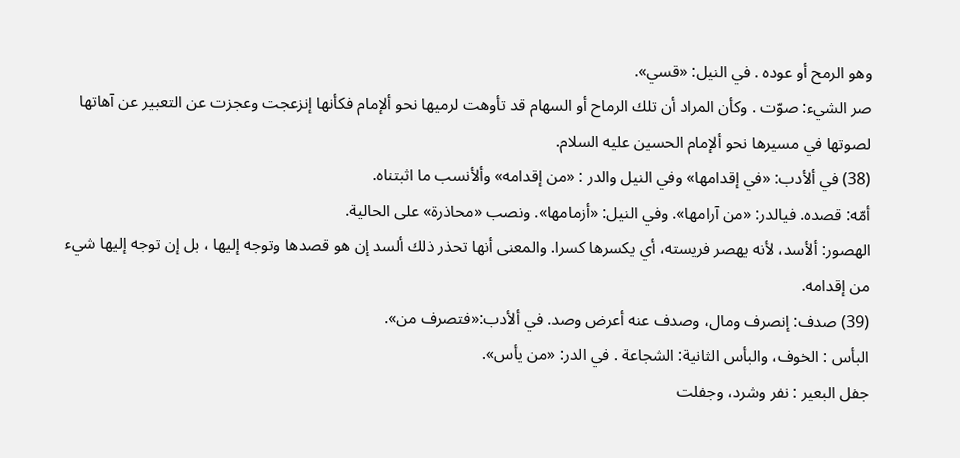وهو الرمح أو عوده . في النيل: «قسي».
صر الشيء: صوّت . وكأن المراد أن تلك الرماح أو السهام قد تأوهت لرميها نحو ألإمام فكأنها إنزعجت وعجزت عن التعبير عن آهاتها لصوتها في مسيرها نحو ألإمام الحسين عليه السلام.
(38) في ألأدب: «في إقدامها» وفي النيل والدر : «من إقدامه» وألأنسب ما اثبتناه.
أمّه: قصده. فيالدر: «من آرامها». وفي النيل: «أزمامها». ونصب «محاذرة» على الحالية.
الهصور: ألأسد، لأنه يهصر فريسته، أي يكسرها كسرا. والمعنى أنها تحذر ذلك ألسد إن هو قصدها وتوجه إليها ، بل إن توجه إليها شيء من إقدامه.
(39) صدف: إنصرف ومال، وصدف عنه أعرض وصد. في ألأدب:«فتصرف من».
البأس : الخوف، والبأس الثانية: الشجاعة . في الدر: «من يأس».
جفل البعير : نفر وشرد، وجفلت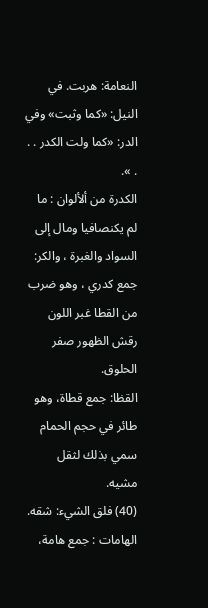النعامة: هربت. في النيل: «كما وثبت» وفي الدر: «كما ولت الكدر . . . ».
الكدرة من ألألوان : ما لم يكنصافيا ومال إلى السواد والغبرة ، والكر: جمع كدري ، وهو ضرب من القطا غبر اللون رقش الظهور صفر الحلوق.
القظا: جمع قطاة، وهو طائر في حجم الحمام سمي بذلك لثقل مشيه.
(40) فلق الشيء: شقه.
الهامات : جمع هامة،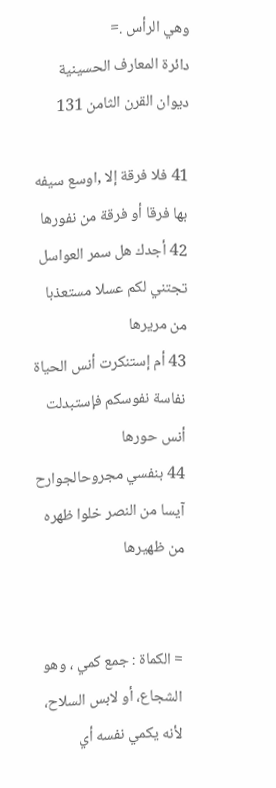وهي الرأس .=
دائرة المعارف الحسينية ديوان القرن الثامن 131

41 فلا فرقة إلا ,اوسع سيفه بها فرقا أو فرقة من نفورها
42 أجدك هل سمر العواسل تجتني لكم عسلا مستعذبا من مريرها
43 أم إستنكرت أنس الحياة نفاسة نفوسكم فإستبدلت أنس حورها
44 بنفسي مجروحالجوارح آيسا من النصر خلوا ظهره من ظهيرها


= الكماة : جمع كمي ، وهو الشجاع، أو لابس السلاح، لأنه يكمي نفسه أي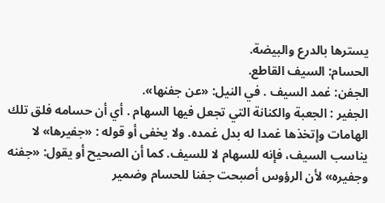يسترها بالدرع والبيضة.
الحسام: السيف القاطع.
الجفن: غمد السيف . في النيل: «عن جفنها».
الجفير : الجعبة والكنانة التي تجعل فيها السهام . أي أن حسامه فلق تلك الهامات وإتخذها غمدا له بدل غمده. ولا يخفى أو قوله : «جفيرها» لا يناسب السيف، فإنه للسهام لا للسيف. كما أن الصحيح أو يقول: «جفنه وجفيره» لأن الرؤوس أصبحت جفنا للحسام وضمير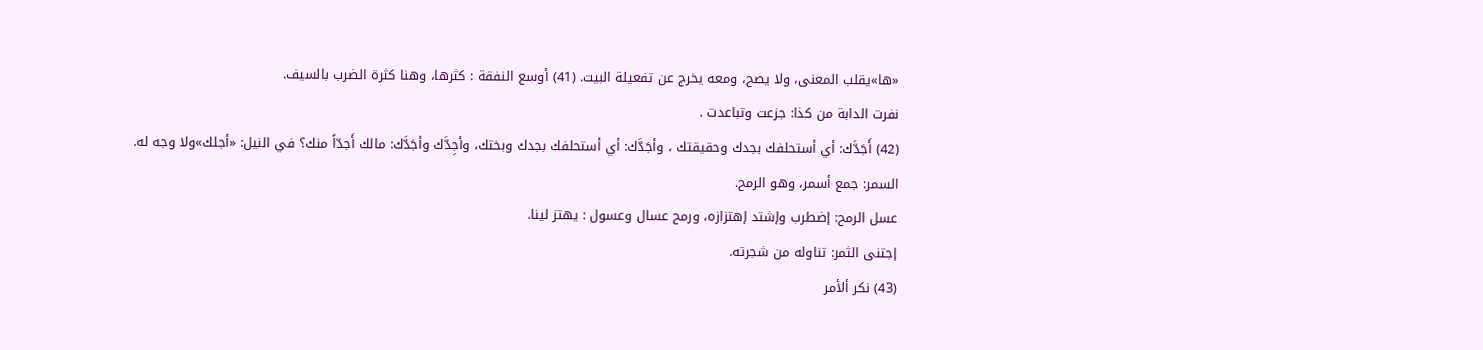«ها»يقلب المعنى، ولا يصح، ومعه يخرج عن تفعيلة البيت. (41) أوسع النفقة : كثرها، وهنا كثرة الضرب بالسيف.
نفرت الدابة من كذا: جزعت وتباعدت .
(42) أَجَدَّك: أي أستحلفك بجدك وحقيقتك ، وأجَدَّك: أي أستحلفك بجدك وبختك، وأجِدَّك وأجَدَّك: مالك أَجدّاً منك؟ في النيل: «أجلك»ولا وجه له.
السمر: جمع أسمر، وهو الرمح.
عسل الرمح: إضطرب وإشتد إهتزازه، ورمح عسال وعسول : يهتز لينا.
إجتنى الثمر: تناوله من شجرته.
(43) نكر ألأمر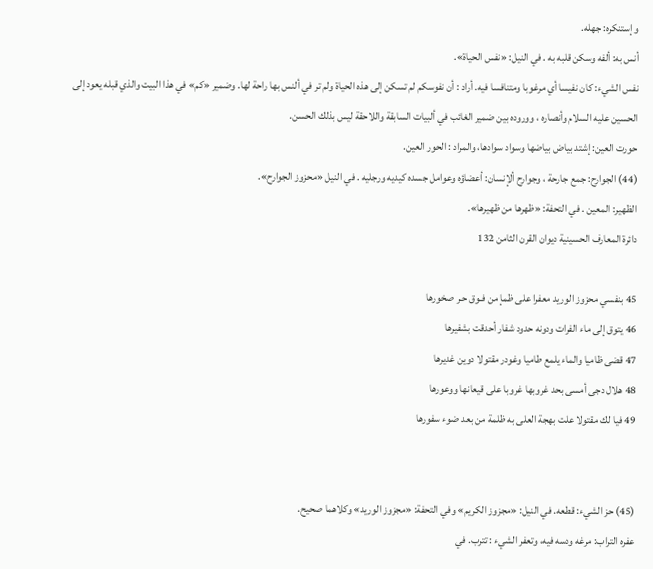وإستنكره: جهله.
أنس به: ألفه وسكن قلبه به . في النيل: «نفس الحياة».
نفس الشيء: كان نفيسا أي مرغوبا ومتنافسا فيه. أراد : أن نفوسكم لم تسكن إلى هذه الحياة ولم تر في ألنس بها راحة لها. وضمير «كم» في هذا البيت والذي قبله يعود إلى الحسين عليه السلام وأنصاره ، ووروده بين ضمير الغائب في ألبيات السابقة واللاحقة ليس بذلك الحسن.
حورت العين: إشتد بياض بياضها وسواد سوادها، والمراد : الحور العين.
(44) الجوارح: جمع جارحة ، وجوارح ألإنسان: أعضاؤه وعوامل جسده كيديه ورجليه . في النيل «محزوز الجوارح».
الظهير: المعين . في التحفة: «ظهرها من ظهيرها».
دائرة المعارف الحسينية ديوان القرن الثامن 132

45 بنفسي محزوز الوريد معفرا على ظمإ من فـوق حـر صخورها
46 يتوق إلى ماء الفرات ودونه حدود شفار أحدقت بشفيرها
47 قضى ظاميا والماء يلمع طاميا وغودر مقتولا دوين غديرها
48 هلال دجى أمسى بحد غروبها غروبا على قيعانها ووعورها
49 فيا لك مقتولا علت بهجة العلى به ظلمة من بعد ضوء سفورها


(45) حز الشيء: قطعه. في النيل: «مجزوز الكريم» وفي التحفة: «مجزوز الوريد» وكلاهما صحيح.
عفره التراب: مرغه ودسه فيه، وتعفر الشيء : تترب. في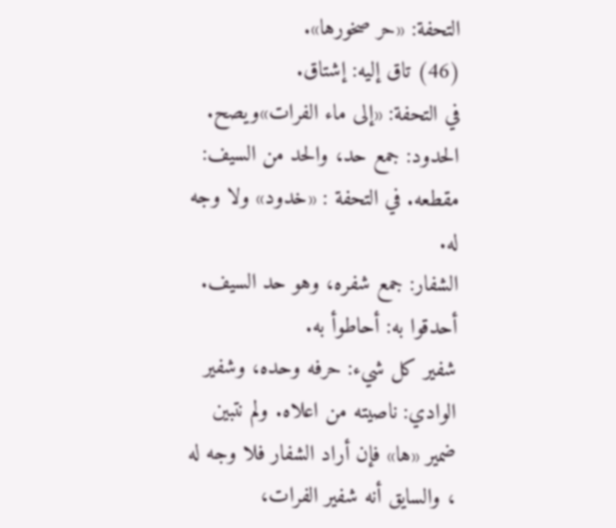التحفة: «حر صخورها».
(46) تاق إليه: إشتاق.
في التحفة: «إلى ماء الفرات»ويصح.
الحدود: جمع حد، والحد من السيف: مقطعه. في التحفة : «خدود» ولا وجه له.
الشفار: جمع شفره، وهو حد السيف.
أحدقوا به: أحاطوأ به.
شفير كل شيء: حرفه وحده، وشفير الوادي: ناصيته من اعلاه. ولم نتبين ضمير «ها» فإن أراد الشفار فلا وجه له ، والسايق أنه شفير الفرات،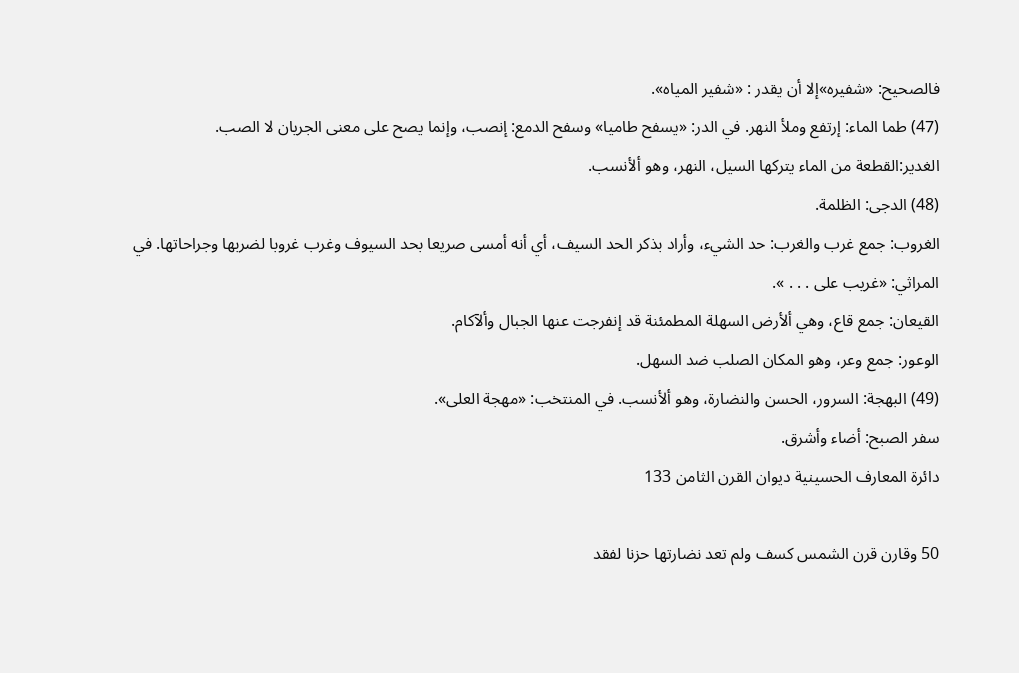فالصحيح: «شفيره»إلا أن يقدر : «شفير المياه».
(47) طما الماء: إرتفع وملأ النهر. في الدر: «يسفح طاميا» وسفح الدمع: إنصب، وإنما يصح على معنى الجريان لا الصب.
الغدير:القطعة من الماء يتركها السيل، النهر، وهو ألأنسب.
(48) الدجى: الظلمة.
الغروب: جمع غرب والغرب: حد الشيء، وأراد بذكر الحد السيف، أي أنه أمسى صريعا بحد السيوف وغرب غروبا لضربها وجراحاتها. في المراثي: «غريب على . . . ».
القيعان: جمع قاع، وهي ألأرض السهلة المطمئنة قد إنفرجت عنها الجبال وألآكام.
الوعور: جمع وعر، وهو المكان الصلب ضد السهل.
(49) البهجة: السرور، الحسن والنضارة، وهو ألأنسب. في المنتخب: «مهجة العلى».
سفر الصبح: أضاء وأشرق.
دائرة المعارف الحسينية ديوان القرن الثامن 133

50 وقارن قرن الشمس كسف ولم تعد نضارتها حزنا لفقد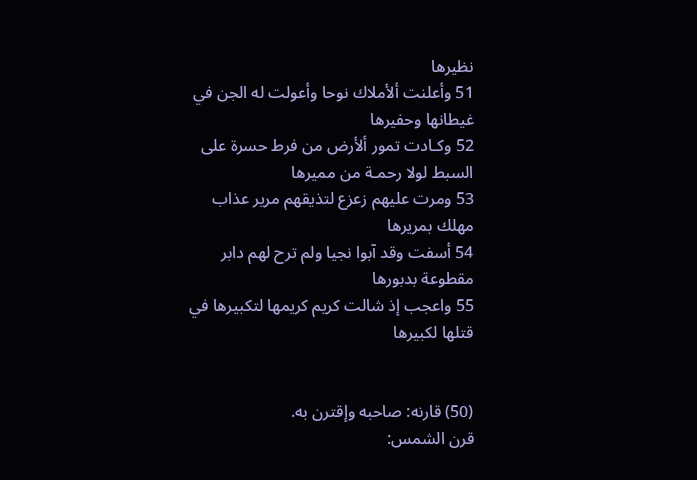نظيرها
51 وأعلنت ألأملاك نوحا وأعولت له الجن في غيطانها وحفيرها
52 وكـادت تمور ألأرض من فرط حسرة على السبط لولا رحمـة من مميرها
53 ومرت عليهم زعزع لتذيقهم مرير عذاب مهلك بمريرها
54 أسفت وقد آبوا نجيا ولم ترح لهم دابر مقطوعة بدبورها
55 واعجب إذ شالت كريم كريمها لتكبيرها في قتلها لكبيرها


(50) قارنه: صاحبه وإقترن به.
قرن الشمس: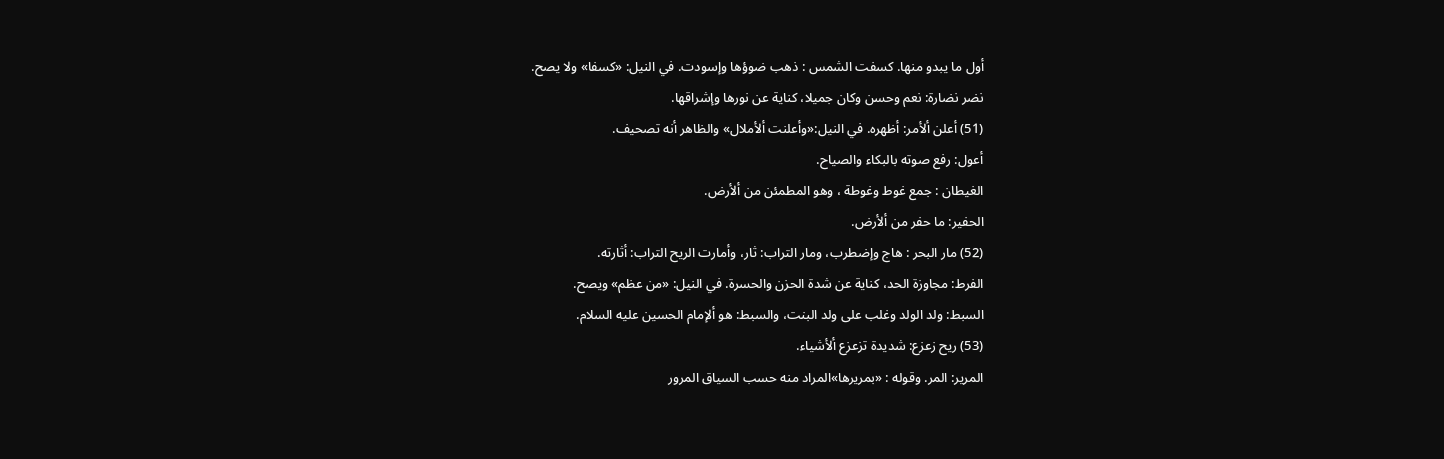أول ما يبدو منها. كسفت الشمس : ذهب ضوؤها وإسودت. في النيل: «كسفا» ولا يصح.
نضر نضارة: نعم وحسن وكان جميلا، كناية عن نورها وإشراقها.
(51) أعلن ألأمر: أظهره. في النيل:«وأعلنت ألأملال» والظاهر أنه تصحيف.
أعول: رفع صوته بالبكاء والصياح.
الغيطان : جمع غوط وغوطة ، وهو المطمئن من ألأرض.
الحفير: ما حفر من ألأرض.
(52) مار البحر : هاج وإضطرب، ومار التراب: ثار، وأمارت الريح التراب: أثارته.
الفرط: مجاوزة الحد، كناية عن شدة الحزن والحسرة. في النيل: «من عظم» ويصح.
السبط: ولد الولد وغلب على ولد البنت، والسبط: هو ألإمام الحسين عليه السلام.
(53) ريح زعزع: شديدة تزعزع ألأشياء.
المرير: المر. وقوله : «بمريرها»المراد منه حسب السياق المرور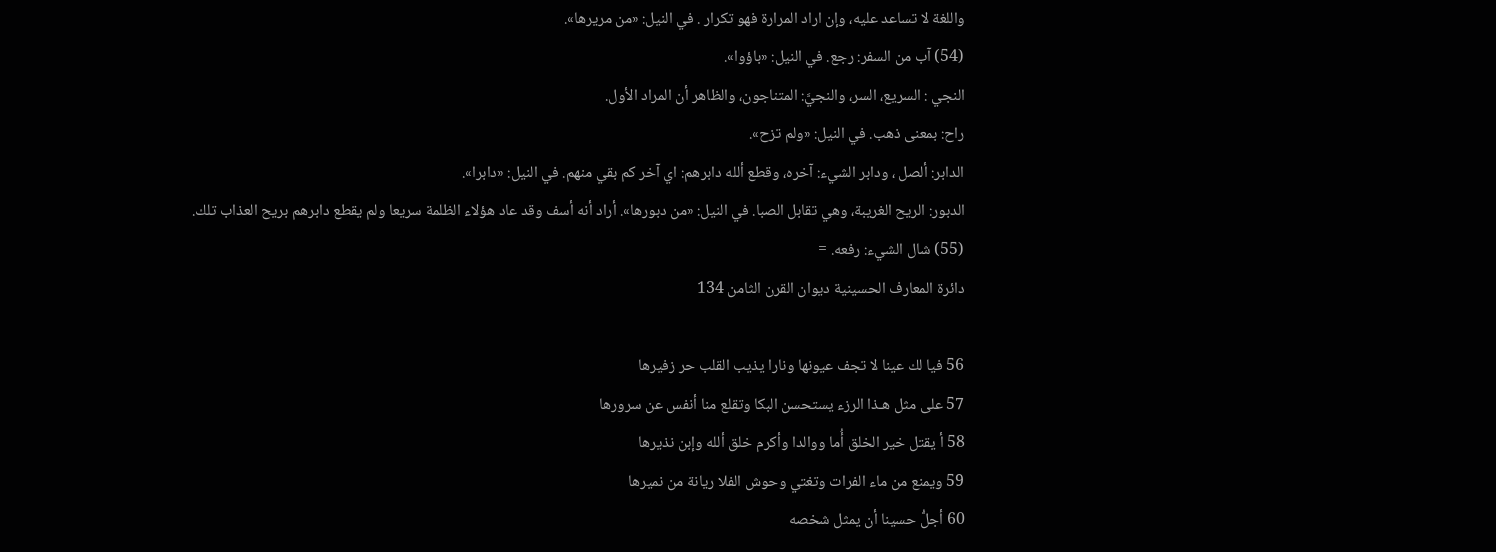واللغة لا تساعد عليه، وإن اراد المرارة فهو تكرار . في النيل: «من مريرها».
(54) آب من السفر: رجع. في النيل: «باؤوا».
النجي : السريع، السر، والنجيَّ: المتناجون، والظاهر أن المراد الأول.
راح: بمعنى ذهب. في النيل: «ولم تزح».
الدابر: ألصل ، ودابر الشيء: آخره، وقطع ألله دابرهم: اي آخر كم بقي منهم. في النيل: «دابرا».
الدبور: الريح الغريبة، وهي تقابل الصبا. في النيل: «من دبورها». أراد أنه أسف وقد عاد هؤلاء الظلمة سريعا ولم يقطع دابرهم بريح العذاب تلك.
(55) شال الشيء: رفعه. =
دائرة المعارف الحسينية ديوان القرن الثامن 134

56 فيا لك عينا لا تجف عيونها ونارا يذيب القلب حر زفيرها
57 على مثل هـذا الرزء يستحسن البكا وتقلع منا أنفس عن سرورها
58 أ يقتل خير الخلق أُما ووالدا وأكرم خلق ألله وإبن نذيرها
59 ويمنع من ماء الفرات وتغتي وحوش الفلا ريانة من نميرها
60 أجلُّ حسينا أن يمثل شخصه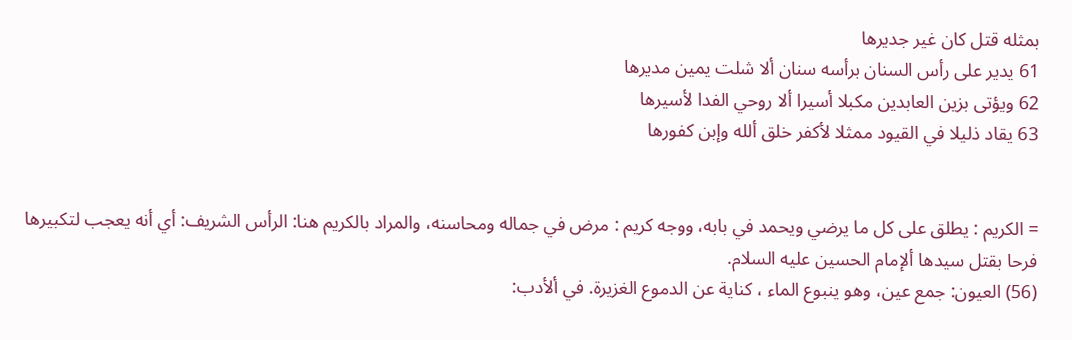بمثله قتل كان غير جديرها
61 يدير على رأس السنان برأسه سنان ألا شلت يمين مديرها
62 ويؤتى بزين العابدين مكبلا أسيرا ألا روحي الفدا لأسيرها
63 يقاد ذليلا في القيود ممثلا لأكفر خلق ألله وإبن كفورها


= الكريم : يطلق على كل ما يرضي ويحمد في بابه، ووجه كريم : مرض في جماله ومحاسنه، والمراد بالكريم هنا: الرأس الشريف: أي أنه يعجب لتكبيرها فرحا بقتل سيدها ألإمام الحسين عليه السلام.
(56) العيون: جمع عين، وهو ينبوع الماء ، كناية عن الدموع الغزيرة. في ألأدب: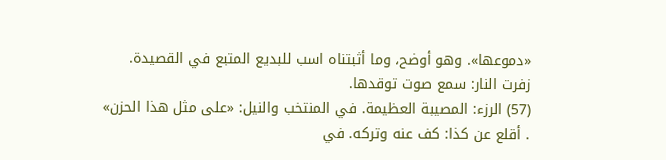«دموعها». وهو أوضح، وما أثبتناه اسب للبديع المتبع في القصيدة.
زفرت النار: سمع صوت توقدها.
(57) الرزء: المصيبة العظيمة. في المنتخب والنيل: «على مثل هذا الحزن»
. أقلع عن كذا: كف عنه وتركه. في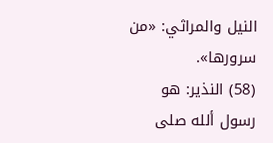النيل والمراثي: «من سرورها».
(58) النذير: هو رسول ألله صلى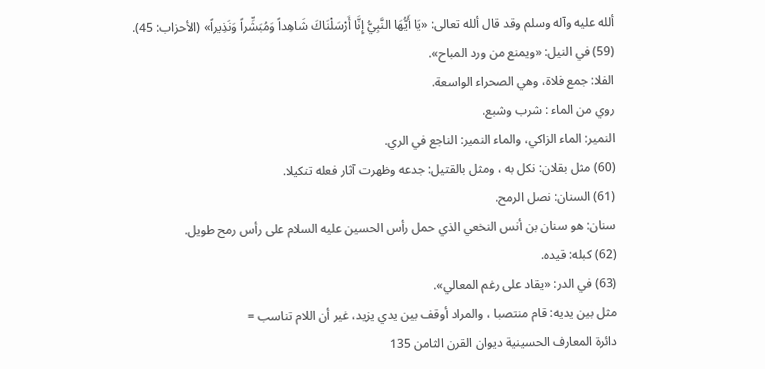ألله عليه وآله وسلم وقد قال ألله تعالى: «يَا أَيُّهَا النَّبِيُّ إِنَّا أَرْسَلْنَاكَ شَاهِداً وَمُبَشِّراً وَنَذِيراً» (الأحزاب: 45).
(59) في النيل: «ويمنع من ورد المباح».
الفلا: جمع فلاة، وهي الصحراء الواسعة.
روي من الماء : شرب وشبع.
النمير: الماء الزاكي، والماء النمير: الناجع في الري.
(60) مثل بقلان: نكل به ، ومثل بالقتيل: جدعه وظهرت آثار فعله تنكيلا.
(61) السنان: نصل الرمح.
سنان: هو سنان بن أنس النخعي الذي حمل رأس الحسين عليه السلام على رأس رمح طويل.
(62) كبله: قيده.
(63) في الدر: «يقاد على رغم المعالي».
مثل بين يديه: قام منتصبا ، والمراد أوقف بين يدي يزيد، غير أن اللام تناسب =
دائرة المعارف الحسينية ديوان القرن الثامن 135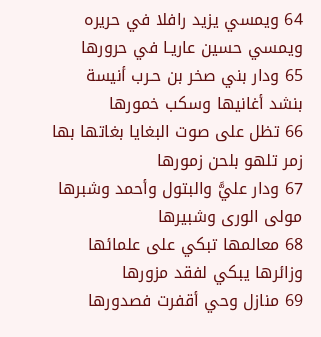64 ويمسي يزيد رافلا في حريره ويمسي حسين عاريـا في حرورها
65 ودار بني صخر بن حـرب أنيسة بنشد أغانيها وسكب خمورها
66 تظل على صوت البغايا بغاتها بها زمر تلهو بلحن زمورها
67 ودار عليًّ والبتول وأحمد وشبرها مولى الورى وشبيرها
68 معالمها تبكي على علمائها وزائرها يبكي لفقد مزورها
69 منازل وحي أقفرت فصدورها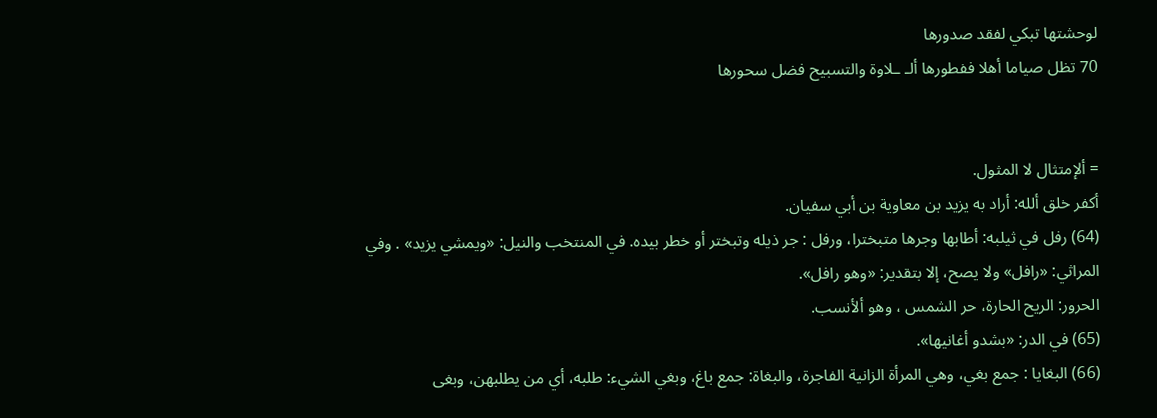لوحشتها تبكي لفقد صدورها
70 تظل صياما أهلا ففطورها ألـ ـلاوة والتسبيح فضل سحورها


= ألإمتثال لا المثول.
أكفر خلق ألله: أراد به يزيد بن معاوية بن أبي سفيان.
(64) رفل في ثيلبه: أطابها وجرها متبخترا، ورفل : جر ذيله وتبختر أو خطر بيده. في المنتخب والنيل: «ويمشي يزيد» . وفي المراثي: «رافل» ولا يصح، إلا بتقدير: «وهو رافل».
الحرور: الريح الحارة، حر الشمس ، وهو ألأنسب.
(65) في الدر: «بشدو أغانيها».
(66) البغايا : جمع بغي، وهي المرأة الزانية الفاجرة، والبغاة: جمع باغ، وبغي الشيء: طلبه، أي من يطلبهن، وبغى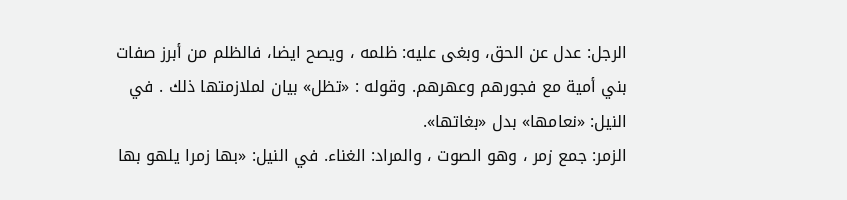الرجل: عدل عن الحق، وبغى عليه: ظلمه ، ويصح ايضا، فالظلم من أبرز صفات بني أمية مع فجورهم وعهرهم. وقوله : «تظل» بيان لملازمتها ذلك . في النيل: «نعامها» بدل «بغاتها».
الزمر: جمع زمر ، وهو الصوت ، والمراد: الغناء. في النيل: «بها زمرا يلهو بها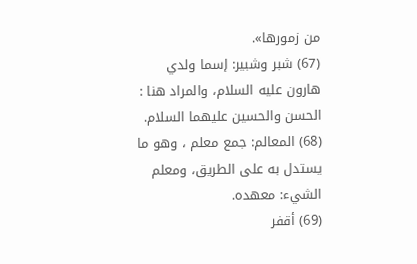من زمورها».
(67) شبر وشبير: إسما ولدي هارون عليه السلام، والمراد هنا : الحسن والحسين عليهما السلام.
(68) المعالم: جمع معلم ، وهو ما يستدل به على الطريق، ومعلم الشيء: معهده.
(69) أقفر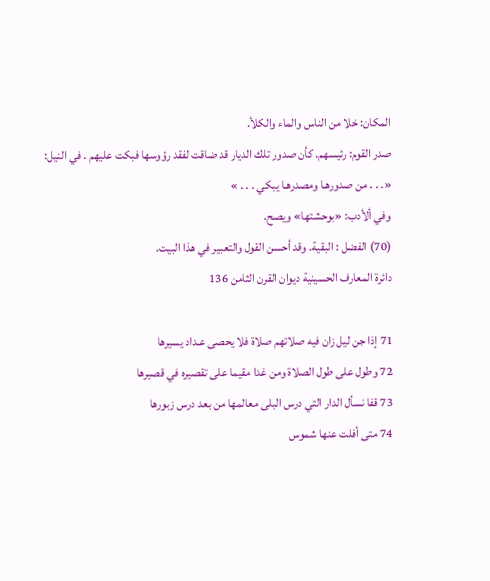المكان: خلا من الناس والماء والكلأ.
صدر القوم: رئيسهم. كأن صدور تلك الديار قد ضاقت لفقد رؤوسها فبكت عليهم . في النيل:
«. . . من صدورهـا ومصدرهـا يبكي . . . »
وفي ألأدب: «بوحشتها» ويصح.
(70) الفضل : البقية. وقد أحسن القول والتعبير في هذا البيت.
دائرة المعارف الحسينية ديوان القرن الثامن 136

71 إذا جن ليل زان فيه صلاتهم صلاة فلا يحصى عـداد يسيرها
72 وطول على طول الصلاة ومن غدا مقيما على تقصيره في قصيرها
73 قفا نسأل الدار التي درس البلى معالمها من بعد درس زبورها
74 متى أفلت عنها شموس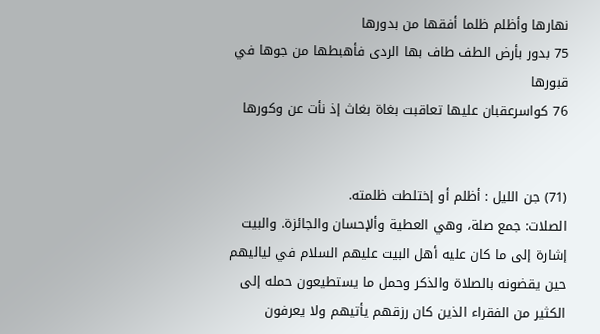نهارها وأظلم ظلما أفقها من بدورها
75 بدور بأرض الطف طاف بها الردى فأهبطها من جوها في قبورها
76 كواسرعقبان عليها تعاقبت بغاة بغاث إذ نأت عن وكورها


(71) جن الليل : أظلم أو إختلطت ظلمته.
الصلات: جمع صلة، وهي العطية وألإحسان والجائزة. والبيت إشارة إلى ما كان عليه أهل البيت عليهم السلام في لياليهم حين يقضونه بالصلاة والذكر وحمل ما يستطيعون حمله إلى الكثير من الفقراء الذين كان رزقهم يأتيهم ولا يعرفون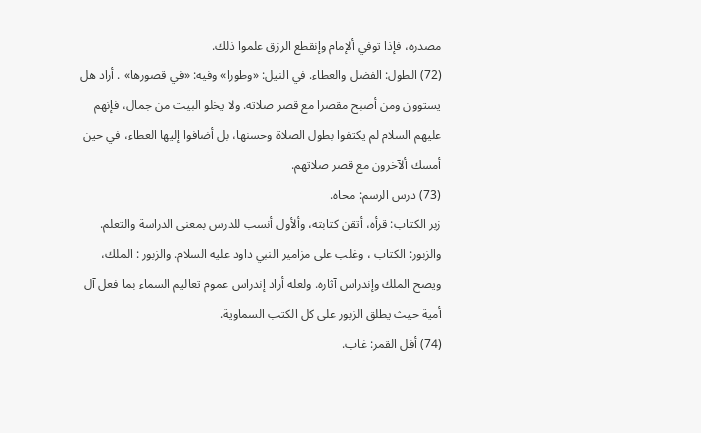مصدره، فإذا توفي ألإمام وإنقطع الرزق علموا ذلك.
(72) الطول: الفضل والعطاء. في النيل: «وطورا» وفيه: «في قصورها» . أراد هل يستوون ومن أصبح مقصرا مع قصر صلاته. ولا يخلو البيت من جمال، فإنهم عليهم السلام لم يكتفوا بطول الصلاة وحسنها، بل أضافوا إليها العطاء، في حين أمسك ألآخرون مع قصر صلاتهم.
(73) درس الرسم: محاه.
زبر الكتاب: قرأه، أتقن كتابته، وألأول أنسب للدرس بمعنى الدراسة والتعلم.
والزبور: الكتاب ، وغلب على مزامير النبي داود عليه السلام. والزبور : الملك، ويصح الملك وإندراس آثاره. ولعله أراد إندراس عموم تعاليم السماء بما فعل آل أمية حيث يطلق الزبور على كل الكتب السماوية.
(74) أفل القمر: غاب.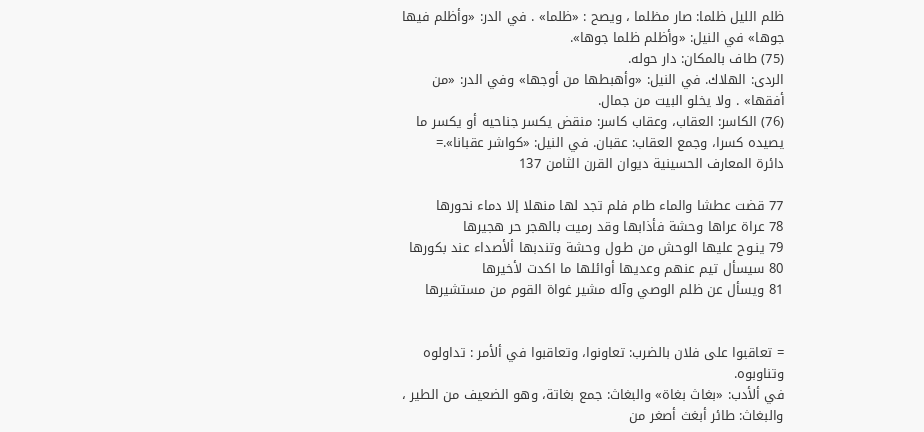ظلم الليل ظلما: صار مظلما ، ويصح : «ظلما» . في الدر: «وأظلم فيها جوها» في النيل: «وأظلم ظلما جوها».
(75) طاف بالمكان: دار حوله.
الردى: الهلاك. في النيل: «وأهبطها من أوجها» وفي الدر: «من أفقها» . ولا يخلو البيت من جمال.
(76) الكاسر: العقاب، وعقاب كاسر: منقض يكسر جناحيه أو يكسر ما يصيده كسرا، وجمع العقاب: عقبان. في النيل: «كواشر عقبانا».=
دائرة المعارف الحسينية ديوان القرن الثامن 137

77 قضت عطشا والماء طام فلم تجد لها منهلا إلا دماء نحورها
78 عراة عراها وحشة فأذابها وقد رميت بالهجر حر هجيرها
79 ينـوح عليها الوحش من طـول وحشة وتندبها ألأصداء عند بكورها
80 سيسأل تيم عنهم وعديها أوائلها ما اكدت لأخيرها
81 ويسأل عن ظلم الوصي وآله مشير غواة القوم من مستشيرها


= تعاقبوا على فلان بالضرب: تعاونوا، وتعاقبوا في ألأمر : تداولوه وتناوبوه.
في ألأدب: «بغاث بغاة» والبغاث: جمع بغاتة، وهو الضعيف من الطير ، والبغاث: طائر أبغث أصغر من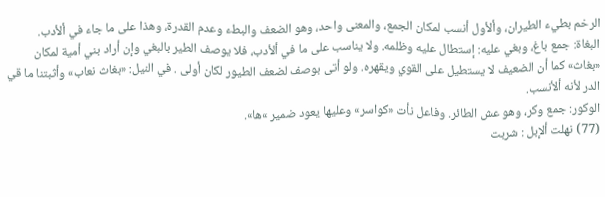الرخم بطيء الطيران، وألأول أنسب لمكان الجمع، والمعنى واحد، وهو الضعف والبطء وعدم القدرة، وهذا على ما جاء في ألأدب.
البغاة: جمع باغ، وبغي عليه: إستطال عليه وظلمه. ولا يناسب على ما في ألأدب، فلا يوصف الطير بالبغي وإن أراد بني أمية لمكان «بغاث» كما أن الضعيف لا يستطيل على القوي ويقهره. ولو أتى بوصف لضعف الطيور لكان أولى . في النيل: «بغاث نعاب» وأثبتنا ما قي الدر لأنه ألأنسب.
الوكور: جمع وكر، وهو عش الطائر. وفاعل نأت «كواسر» وعليها يعود ضمير »ها».
(77) نهلت ألإبل : شربت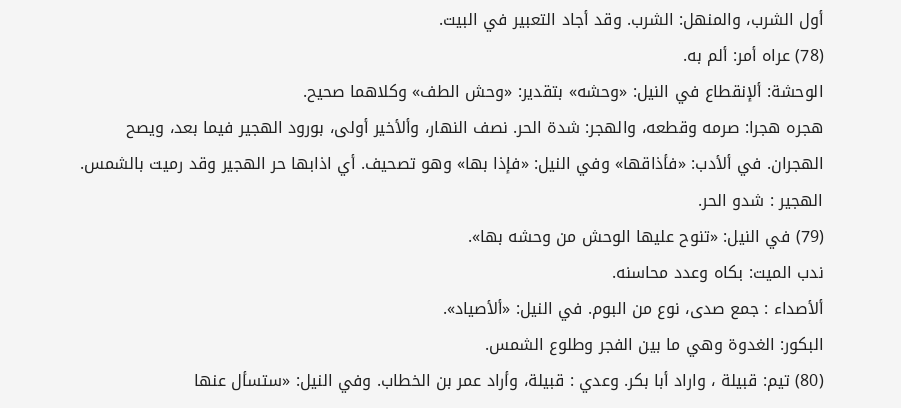أول الشرب، والمنهل: الشرب. وقد أجاد التعبير في البيت.
(78) عراه أمر: ألم به.
الوحشة: ألإنقطاع في النيل: «وحشه» بتقدير: «وحش الطف» وكلاهما صحيح.
هجره هجرا: صرمه وقطعه، والهجر: شدة الحر. نصف النهار، وألأخير أولى، بورود الهجير فيما بعد، ويصح الهجران. في ألأدب: «فأذاقها» وفي النيل: «فإذا بها» وهو تصحيف. أي اذابها حر الهجير وقد رميت بالشمس.
الهجير : شدو الحر.
(79) في النيل: «تنوح عليها الوحش من وحشه بها».
ندب الميت: بكاه وعدد محاسنه.
ألأصداء : جمع صدى، نوع من البوم. في النيل: «ألأصياد».
البكور: الغدوة وهي ما بين الفجر وطلوع الشمس.
(80) تيم: قبيلة ، واراد أبا بكر. وعدي : قبيلة، وأراد عمر بن الخطاب. وفي النيل: «ستسأل عنها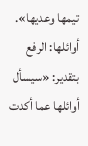تيمها وعديها».
أوائلها: الرفع بتقدير: «سيسأل أوائلها عما أكدت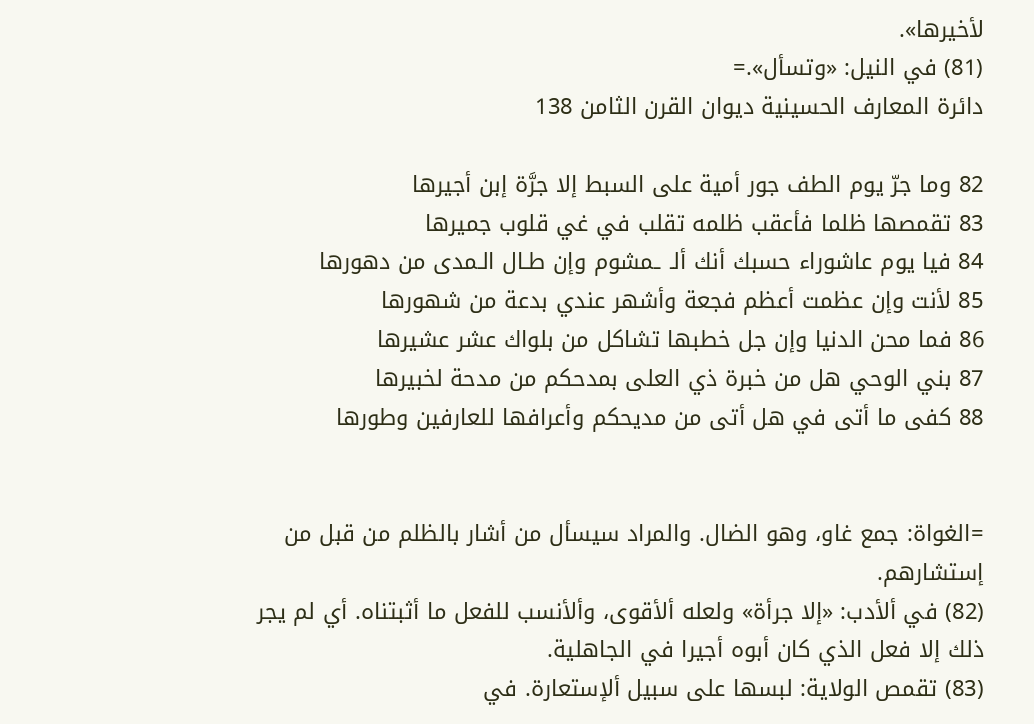لأخيرها».
(81) في النيل: «وتسأل».=
دائرة المعارف الحسينية ديوان القرن الثامن 138

82 وما جرّ يوم الطف جور أمية على السبط إلا جرَّة إبن أجيرها
83 تقمصها ظلما فأعقب ظلمه تقلب في غي قلوب جميرها
84 فيا يوم عاشوراء حسبك أنك ألـ ـمشوم وإن طـال الـمدى من دهورها
85 لأنت وإن عظمت أعظم فجعة وأشهر عندي بدعة من شهورها
86 فما محن الدنيا وإن جل خطبها تشاكل من بلواك عشر عشيرها
87 بني الوحي هل من خبرة ذي العلى بمدحكم من مدحة لخبيرها
88 كفى ما أتى في هل أتى من مديحكم وأعرافها للعارفين وطورها


=الغواة: جمع غاو، وهو الضال. والمراد سيسأل من أشار بالظلم من قبل من إستشارهم.
(82) في ألأدب: «إلا جرأة» ولعله ألأقوى، وألأنسب للفعل ما أثبتناه. أي لم يجر ذلك إلا فعل الذي كان أبوه أجيرا في الجاهلية.
(83) تقمص الولاية: لبسها على سبيل ألإستعارة. في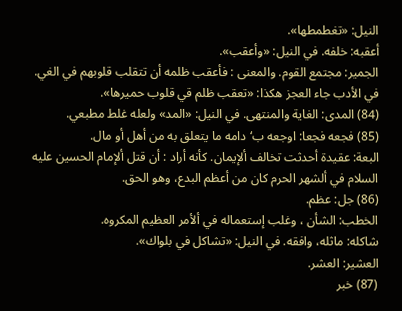النيل: «تغطمطها».
أعقبه: خلفه. في النيل: «وأعقب».
الجمير: مجتمع القوم. والمعنى : فأعقب ظلمه أن تتقلب قلوبهم في الغي. في الأدب جاء العجز هكذا: «تعقب ظلم قي قلوب حميرها».
(84) المدى: الغاية والمنتهى. في النيل: «المد» ولعله غلط مطبعي.
(85) فجعه فجعا: اوجعه ب‘دامه ما يتعلق به من أهل أو مال.
البعة: عقيدة أحدثت تخالف ألإيمان. كأنه أراد : أن قتل ألإمام الحسين عليه السلام في ألشهر الحرم كان من أعظم البدع، وهو الحق.
(86) جل: عظم.
الخطب: الشأن ، وغلب إستعماله في ألأمر العظيم المكروه.
شاكله: ماثله، وافقه. في النيل: «تشاكل في بلواك».
العشير: العشر.
(87) خبر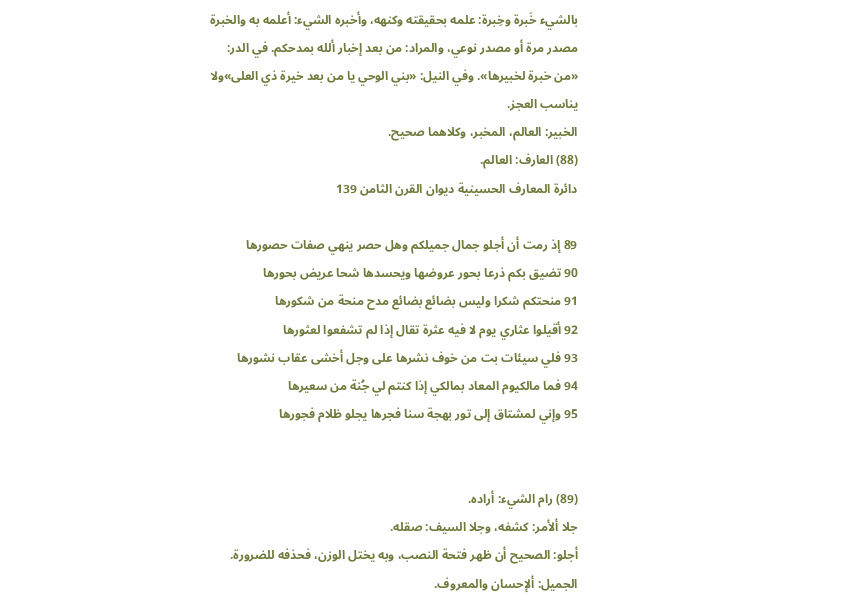بالشيء خَبرة وخِبرة: علمه بحقيقته وكنهه، وأخبره الشيء: أعلمه به والخبرة مصدر مرة أو مصدر نوعي، والمراد: من بعد إخبار ألله بمدحكم. في الدر: «من خبرة لخبيرها». وفي النيل: «بني الوحي يا من بعد خيرة ذي العلى»ولا يناسب العجز.
الخبير: العالم، المخبر، وكلاهما صحيح.
(88) العارف: العالم.
دائرة المعارف الحسينية ديوان القرن الثامن 139

89 إذ رمت أن أجلو جمال جميلكم وهل حصر ينهي صفات حصورها
90 تضيق بكم ذرعا بحور عروضها ويحسدها شحا عريض بحورها
91 منحتكم شكرا وليس بضائع بضائع مدح منحة من شكورها
92 أقيلوا عثاري يوم لا فيه عثرة تقال إذا لم تشفعوا لعثورها
93 فلي سيئات بت من خوف نشرها على وجل أخشى عقاب نشورها
94 فما مالكيوم المعاد بمالكي إذا كنتم لي جُنة من سعيرها
95 وإني لمشتاق إلى تور بهجة سنا فجرها يجلو ظلام فجورها


(89) رام الشيء: أراده.
جلا ألأمر: كشفه، وجلا السيف: صقله.
أجلو: الصحيح أن ظهر فتحة النصب، وبه يختل الوزن، فحذفه للضرورة.
الجميل: ألإحسان والمعروف.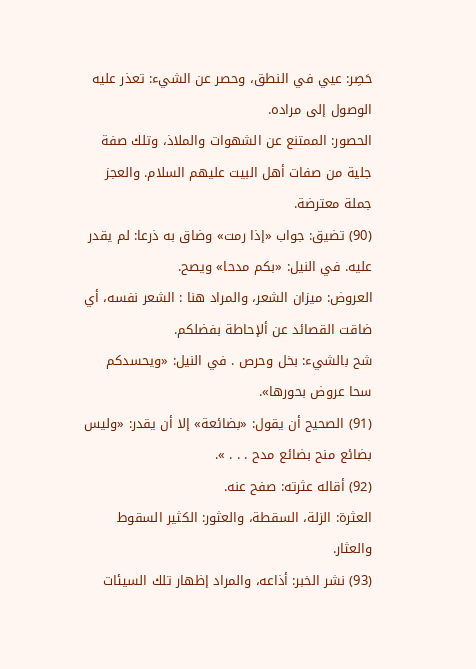حَصِر: عيي في النطق، وحصر عن الشيء: تعذر عليه الوصول إلى مراده.
الحصور: الممتنع عن الشهوات والملاذ، وتلك صفة جلية من صفات أهل البيت عليهم السلام. والعجز جملة معترضة.
(90) تضيق: جواب «إذا رمت» وضاق به ذرعا: لم يقدر عليه. في النيل: «بكم مدحا» ويصح.
العروض: ميزان الشعر، والمراد هنا : الشعر نفسه، أي ضاقت القصائد عن ألإحاطة بفضلكم.
شح بالشيء: بخل وحرص . في النيل: «ويحسدكم سحا عروض بحورها».
(91) الصحيح أن يقول: «بضائعة» إلا أن يقدر: «وليس بضائع منح بضائع مدح . . . ».
(92) أقاله عثرته: صفح عنه.
العثرة: الزلة، السقطة، والعثور: الكثير السقوط والعثار.
(93) نشر الخبر: أذاعه، والمراد إظهار تلك السيئات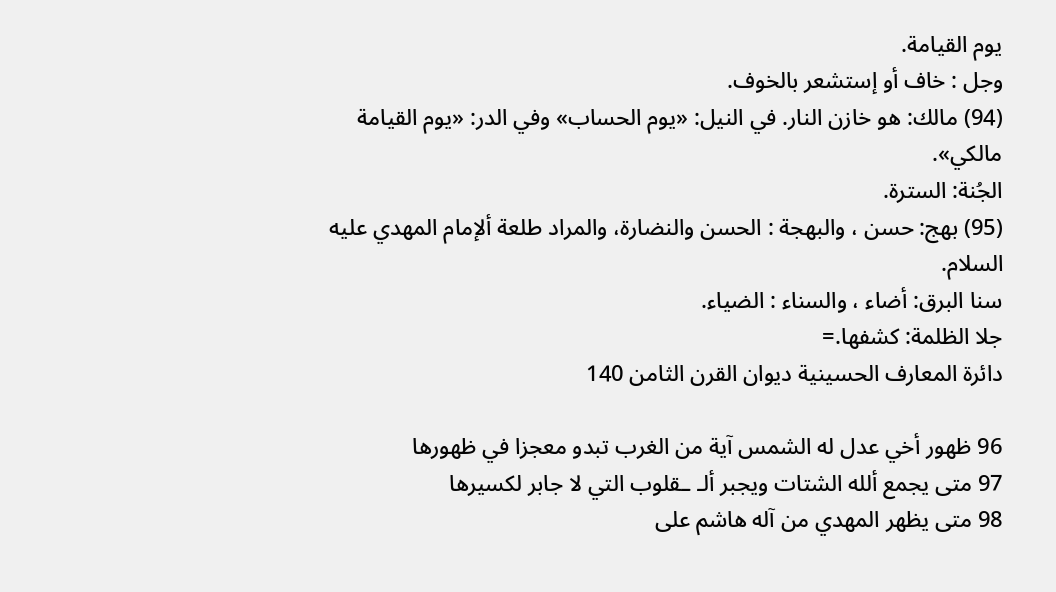يوم القيامة.
وجل : خاف أو إستشعر بالخوف.
(94) مالك: هو خازن النار. في النيل: «يوم الحساب» وفي الدر: «يوم القيامة مالكي».
الجُنة: السترة.
(95) بهج: حسن ، والبهجة : الحسن والنضارة، والمراد طلعة ألإمام المهدي عليه السلام.
سنا البرق: أضاء ، والسناء : الضياء.
جلا الظلمة: كشفها.=
دائرة المعارف الحسينية ديوان القرن الثامن 140

96 ظهور أخي عدل له الشمس آية من الغرب تبدو معجزا في ظهورها
97 متى يجمع ألله الشتات ويجبر ألـ ـقلوب التي لا جابر لكسيرها
98 متى يظهر المهدي من آله هاشم على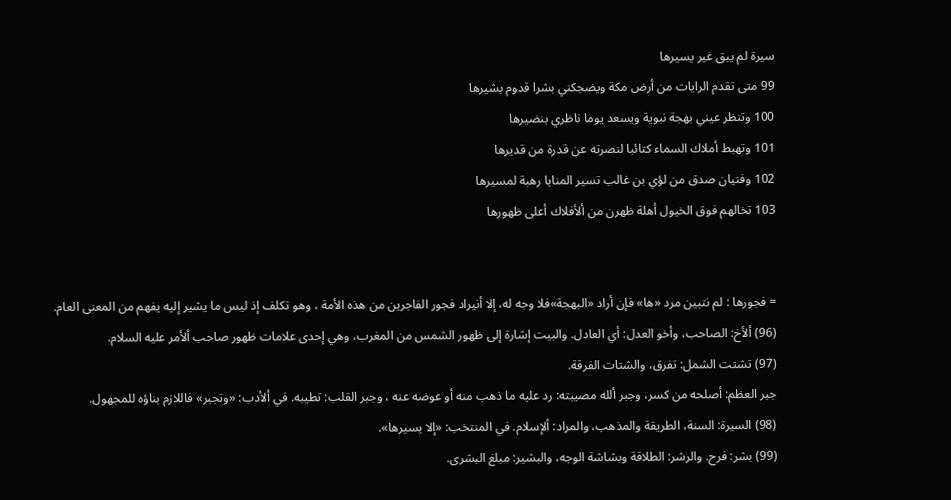سيرة لم يبق غير يسيرها
99 متى تقدم الرايات من أرض مكة ويضجكني بشرا قدوم بشيرها
100 وتنظر عيني بهجة نبوية ويسعد يوما ناظري بنضيرها
101 وتهبط أملاك السماء كتائبا لنصرته عن قدرة من قديرها
102 وفتيان صدق من لؤي بن غالب تسير المنايا رهبة لمسيرها
103 تخالهم فوق الخيول أهلة ظهرن من ألأفلاك أعلى ظهورها


= فجورها : لم نتبين مرد «ها» فإن أراد «البهجة»فلا وجه له، إلا أنيراد فجور الفاجرين من هذه الأمة ، وهو تكلف إذ ليس ما يشير إليه يفهم من المعنى العام.
(96) ألأخ: الصاحب، وأخو العدل: أي العادل. والبيت إشارة إلى ظهور الشمس من المغرب، وهي إحدى علامات ظهور صاحب ألأمر عليه السلام.
(97) تشتت الشمل: تفرق، والشتات الفرقة.
جبر العظم: أصلحه من كسر، وجبر ألله مصيبته: رد عليه ما ذهب منه أو عوضه عنه ، وجبر القلب: تطيبه. في ألأدب: «وتجبر» فاللازم بناؤه للمجهول.
(98) السيرة: السنة، الطريقة والمذهب، والمراد: ألإسلام. في المنتخب: «إلا يسيرها».
(99) بشر: فرح. والرشر: الطلاقة وبشاشة الوجه، والبشير: مبلغ البشرى.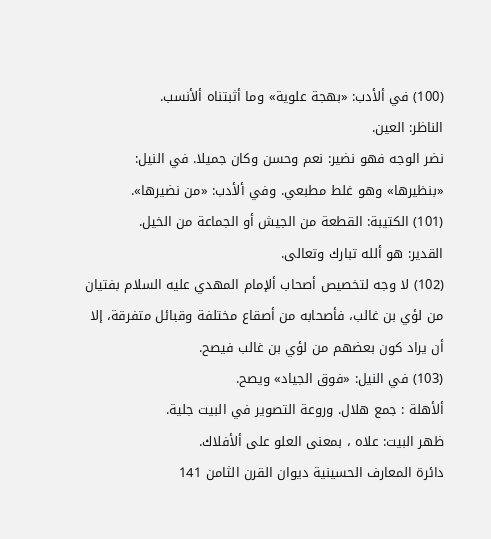(100) في ألأدب: «بهجة علوية» وما أثبتناه ألأنسب.
الناظر: العين.
نضر الوجه فهو نضير: نعم وحسن وكان جميلا. في النيل: «بنظيرها» وهو غلط مطبعي. وفي ألأدب: «من نضيرها».
(101) الكتيبة: القطعة من الجيش أو الجماعة من الخيل.
القدير: هو ألله تبارك وتعالى.
(102) لا وجه لتخصيص أصحاب ألإمام المهدي عليه السلام بفتيان من لؤي بن غالب، فأصحابه من أصقاع مختلفة وقبائل متفرقة، إلا أن يراد كون بعضهم من لؤي بن غالب فيصح.
(103) في النيل: «فوق الجياد» ويصح.
ألأهلة : جمع هلال. وروعة التصوير في البيت جلية.
ظهر البيت: علاه ، بمعنى العلو على ألأفلاك.
دائرة المعارف الحسينية ديوان القرن الثامن 141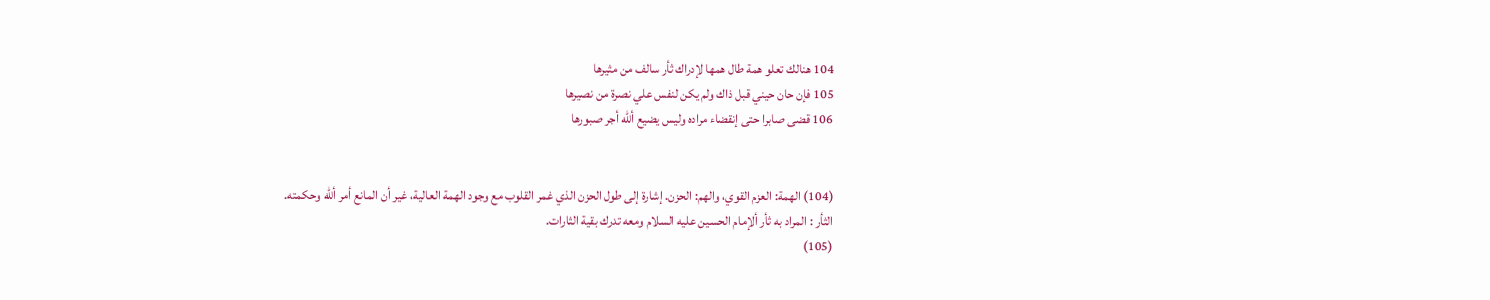104 هنالك تعلو همة طال همها لإدراك ثأر سالف من مثيرها
105 فإن حان حيني قبل ذاك ولم يكن لنفس علي نصرة من نصيرها
106 قضى صابرا حتى إنقضاء مراده وليس يضيع ألله أجر صبورها


(104) الهمة: العزم القوي، والهم: الحزن. إشارة إلى طول الحزن الذي غمر القلوب مع وجود الهمة العالية، غير أن المانع أمر ألله وحكمته.
الثأر : المراد به ثأر ألإمام الحسين عليه السلام ومعه تدرك بقية الثارات.
(105)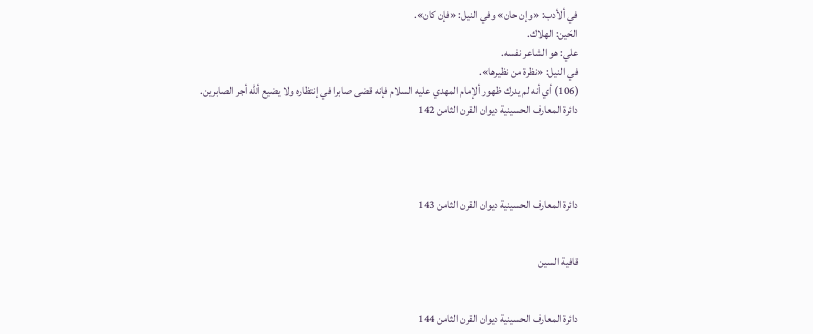في ألأدب: «وإن حان» وفي النيل: «فإن كان».
الحَين: الهلاك.
علي: هو الشاعر نفسه.
في النيل: «نظرة من نظيرها».
(106) أي أنه لم يدرك ظهور ألإمام المهدي عليه السلام فإنه قضى صابرا في إنتظاره ولا يضيع ألله أجر الصابرين.
دائرة المعارف الحسينية ديوان القرن الثامن 142




دائرة المعارف الحسينية ديوان القرن الثامن 143


قافية السين


دائرة المعارف الحسينية ديوان القرن الثامن 144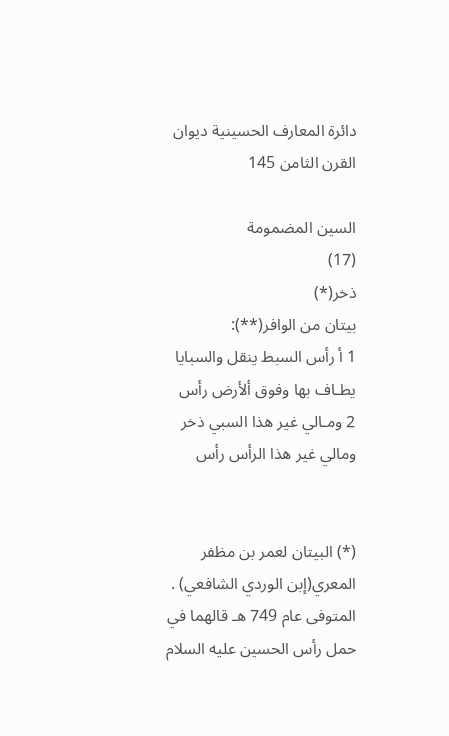دائرة المعارف الحسينية ديوان القرن الثامن 145

السين المضمومة
(17)
ذخر(*)
بيتان من الوافر(**):
1 أ رأس السبط ينقل والسبايا يطـاف بها وفوق ألأرض رأس
2 ومـالي غير هذا السبي ذخر ومالي غير هذا الرأس رأس


(*) البيتان لعمر بن مظفر المعري(إبن الوردي الشافعي) . المتوفى عام 749 هـ قالهما في حمل رأس الحسين عليه السلام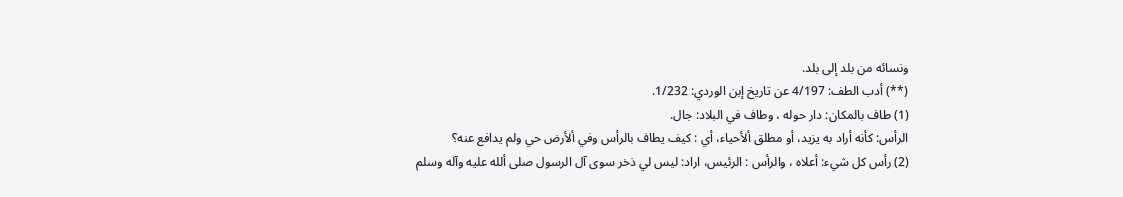ونسائه من بلد إلى بلد.
(**) أدب الطف: 4/197 عن تاريخ إبن الوردي: 1/232.
(1) طاف بالمكان: دار حوله ، وطاف في البلاد: جال.
الرأس: كأنه أراد به يزيد، أو مطلق ألأحياء، أي : كيف يطاف بالرأس وفي ألأرض حي ولم يدافع عنه؟
(2) رأس كل شيء: أعلاه ، والرأس : الرئيس، اراد: ليس لي ذخر سوى آل الرسول صلى ألله عليه وآله وسلم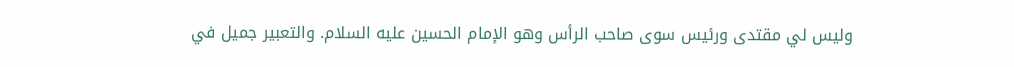وليس لي مقتدى ورئيس سوى صاحب الرأس وهو الإمام الحسين عليه السلام. والتعبير جميل في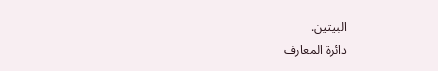البيتين.
دائرة المعارف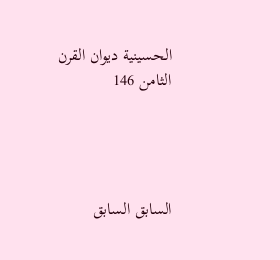الحسينية ديوان القرن الثامن 146




السابق السابق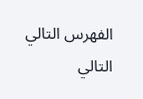الفهرس التالي التالي